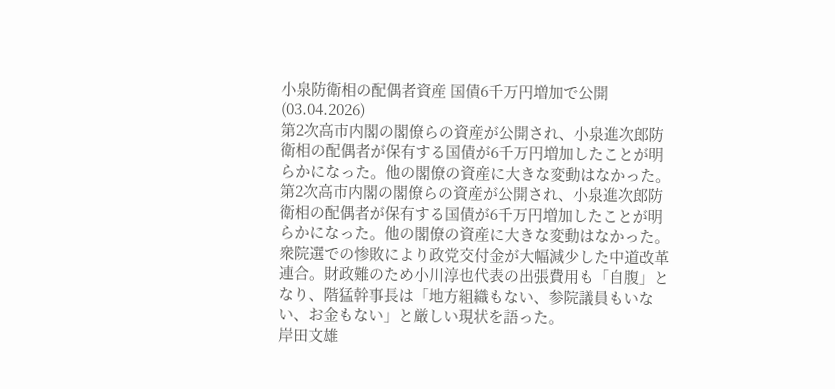小泉防衛相の配偶者資産 国債6千万円増加で公開 (03.04.2026)
第2次高市内閣の閣僚らの資産が公開され、小泉進次郎防衛相の配偶者が保有する国債が6千万円増加したことが明らかになった。他の閣僚の資産に大きな変動はなかった。
第2次高市内閣の閣僚らの資産が公開され、小泉進次郎防衛相の配偶者が保有する国債が6千万円増加したことが明らかになった。他の閣僚の資産に大きな変動はなかった。
衆院選での惨敗により政党交付金が大幅減少した中道改革連合。財政難のため小川淳也代表の出張費用も「自腹」となり、階猛幹事長は「地方組織もない、参院議員もいない、お金もない」と厳しい現状を語った。
岸田文雄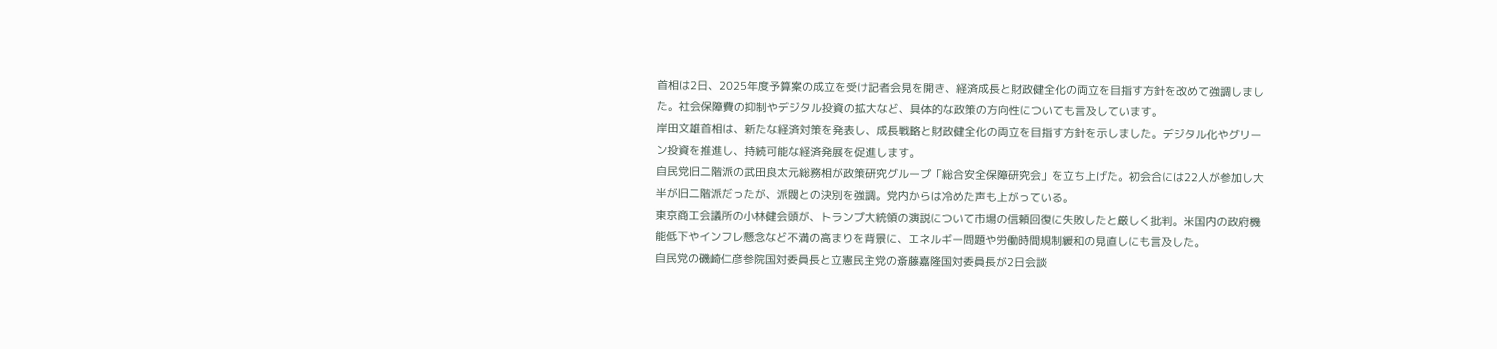首相は2日、2025年度予算案の成立を受け記者会見を開き、経済成長と財政健全化の両立を目指す方針を改めて強調しました。社会保障費の抑制やデジタル投資の拡大など、具体的な政策の方向性についても言及しています。
岸田文雄首相は、新たな経済対策を発表し、成長戦略と財政健全化の両立を目指す方針を示しました。デジタル化やグリーン投資を推進し、持続可能な経済発展を促進します。
自民党旧二階派の武田良太元総務相が政策研究グループ「総合安全保障研究会」を立ち上げた。初会合には22人が参加し大半が旧二階派だったが、派閥との決別を強調。党内からは冷めた声も上がっている。
東京商工会議所の小林健会頭が、トランプ大統領の演説について市場の信頼回復に失敗したと厳しく批判。米国内の政府機能低下やインフレ懸念など不満の高まりを背景に、エネルギー問題や労働時間規制緩和の見直しにも言及した。
自民党の磯崎仁彦参院国対委員長と立憲民主党の斎藤嘉隆国対委員長が2日会談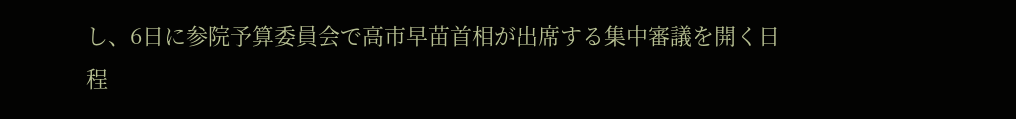し、6日に参院予算委員会で高市早苗首相が出席する集中審議を開く日程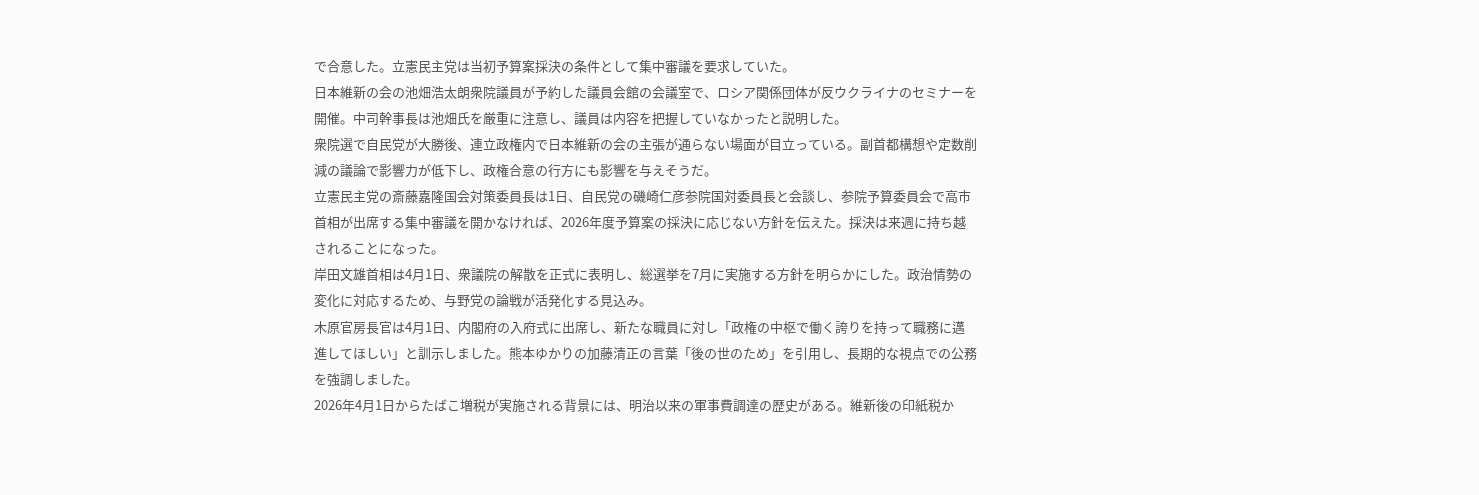で合意した。立憲民主党は当初予算案採決の条件として集中審議を要求していた。
日本維新の会の池畑浩太朗衆院議員が予約した議員会館の会議室で、ロシア関係団体が反ウクライナのセミナーを開催。中司幹事長は池畑氏を厳重に注意し、議員は内容を把握していなかったと説明した。
衆院選で自民党が大勝後、連立政権内で日本維新の会の主張が通らない場面が目立っている。副首都構想や定数削減の議論で影響力が低下し、政権合意の行方にも影響を与えそうだ。
立憲民主党の斎藤嘉隆国会対策委員長は1日、自民党の磯崎仁彦参院国対委員長と会談し、参院予算委員会で高市首相が出席する集中審議を開かなければ、2026年度予算案の採決に応じない方針を伝えた。採決は来週に持ち越されることになった。
岸田文雄首相は4月1日、衆議院の解散を正式に表明し、総選挙を7月に実施する方針を明らかにした。政治情勢の変化に対応するため、与野党の論戦が活発化する見込み。
木原官房長官は4月1日、内閣府の入府式に出席し、新たな職員に対し「政権の中枢で働く誇りを持って職務に邁進してほしい」と訓示しました。熊本ゆかりの加藤清正の言葉「後の世のため」を引用し、長期的な視点での公務を強調しました。
2026年4月1日からたばこ増税が実施される背景には、明治以来の軍事費調達の歴史がある。維新後の印紙税か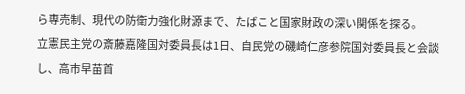ら専売制、現代の防衛力強化財源まで、たばこと国家財政の深い関係を探る。
立憲民主党の斎藤嘉隆国対委員長は1日、自民党の磯崎仁彦参院国対委員長と会談し、高市早苗首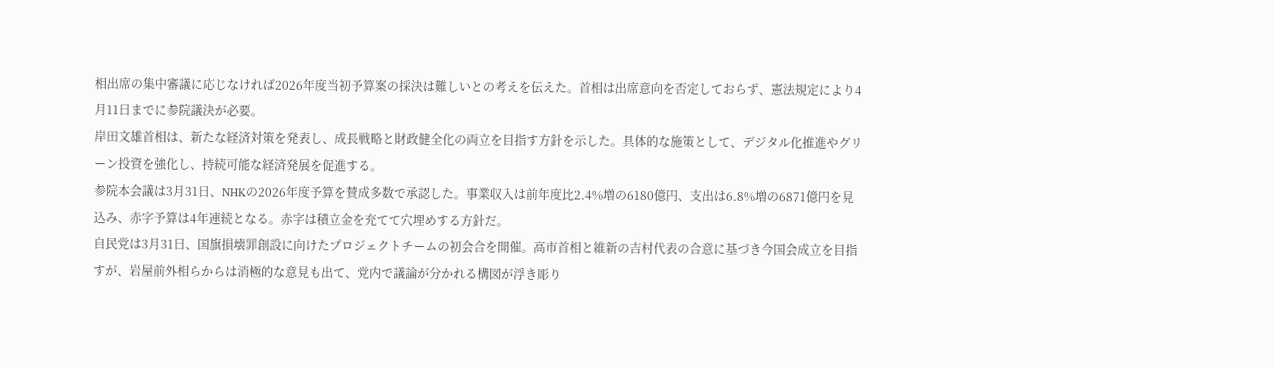相出席の集中審議に応じなければ2026年度当初予算案の採決は難しいとの考えを伝えた。首相は出席意向を否定しておらず、憲法規定により4月11日までに参院議決が必要。
岸田文雄首相は、新たな経済対策を発表し、成長戦略と財政健全化の両立を目指す方針を示した。具体的な施策として、デジタル化推進やグリーン投資を強化し、持続可能な経済発展を促進する。
参院本会議は3月31日、NHKの2026年度予算を賛成多数で承認した。事業収入は前年度比2.4%増の6180億円、支出は6.8%増の6871億円を見込み、赤字予算は4年連続となる。赤字は積立金を充てて穴埋めする方針だ。
自民党は3月31日、国旗損壊罪創設に向けたプロジェクトチームの初会合を開催。高市首相と維新の吉村代表の合意に基づき今国会成立を目指すが、岩屋前外相らからは消極的な意見も出て、党内で議論が分かれる構図が浮き彫り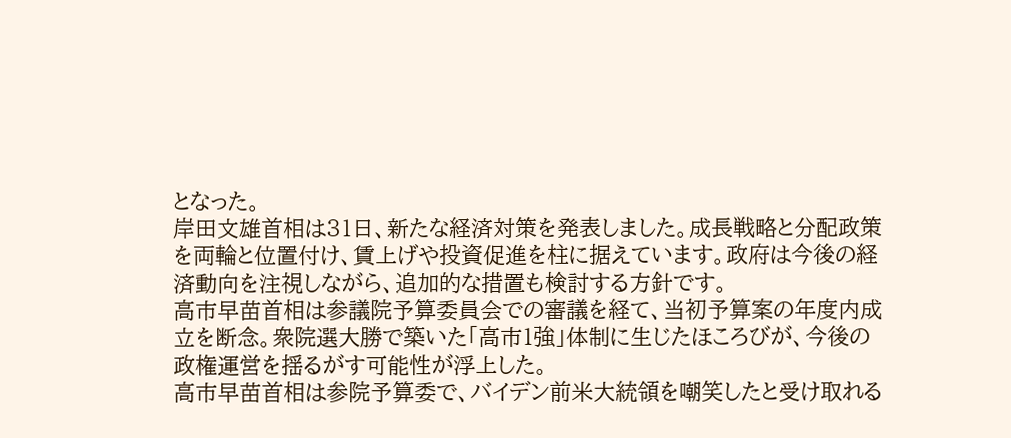となった。
岸田文雄首相は31日、新たな経済対策を発表しました。成長戦略と分配政策を両輪と位置付け、賃上げや投資促進を柱に据えています。政府は今後の経済動向を注視しながら、追加的な措置も検討する方針です。
高市早苗首相は参議院予算委員会での審議を経て、当初予算案の年度内成立を断念。衆院選大勝で築いた「高市1強」体制に生じたほころびが、今後の政権運営を揺るがす可能性が浮上した。
高市早苗首相は参院予算委で、バイデン前米大統領を嘲笑したと受け取れる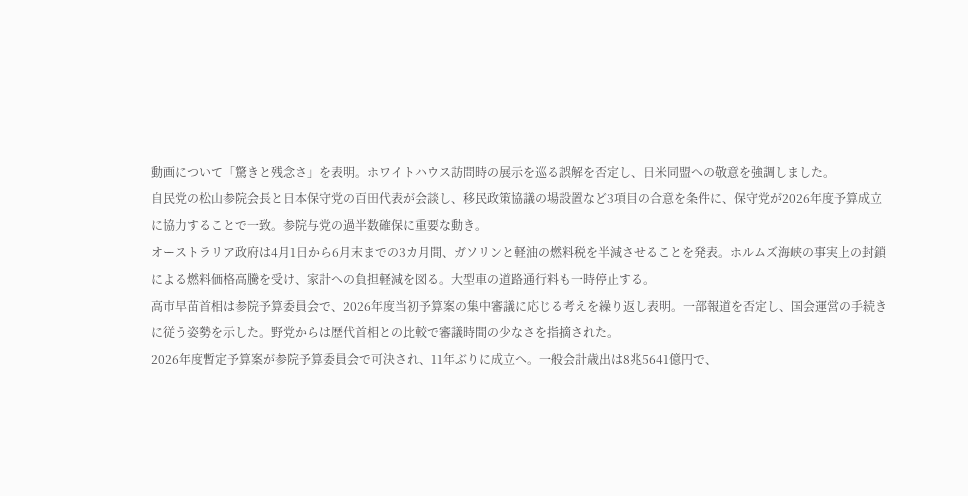動画について「驚きと残念さ」を表明。ホワイトハウス訪問時の展示を巡る誤解を否定し、日米同盟への敬意を強調しました。
自民党の松山参院会長と日本保守党の百田代表が会談し、移民政策協議の場設置など3項目の合意を条件に、保守党が2026年度予算成立に協力することで一致。参院与党の過半数確保に重要な動き。
オーストラリア政府は4月1日から6月末までの3カ月間、ガソリンと軽油の燃料税を半減させることを発表。ホルムズ海峡の事実上の封鎖による燃料価格高騰を受け、家計への負担軽減を図る。大型車の道路通行料も一時停止する。
高市早苗首相は参院予算委員会で、2026年度当初予算案の集中審議に応じる考えを繰り返し表明。一部報道を否定し、国会運営の手続きに従う姿勢を示した。野党からは歴代首相との比較で審議時間の少なさを指摘された。
2026年度暫定予算案が参院予算委員会で可決され、11年ぶりに成立へ。一般会計歳出は8兆5641億円で、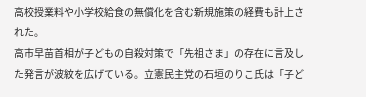高校授業料や小学校給食の無償化を含む新規施策の経費も計上された。
高市早苗首相が子どもの自殺対策で「先祖さま」の存在に言及した発言が波紋を広げている。立憲民主党の石垣のりこ氏は「子ど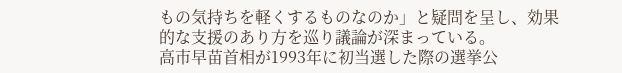もの気持ちを軽くするものなのか」と疑問を呈し、効果的な支援のあり方を巡り議論が深まっている。
高市早苗首相が1993年に初当選した際の選挙公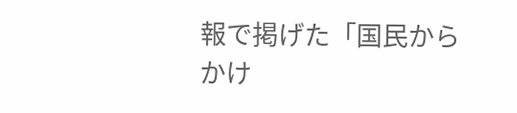報で掲げた「国民からかけ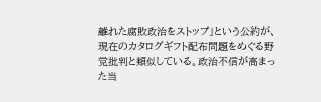離れた腐敗政治をストップ」という公約が、現在のカタログギフト配布問題をめぐる野党批判と類似している。政治不信が高まった当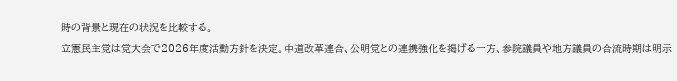時の背景と現在の状況を比較する。
立憲民主党は党大会で2026年度活動方針を決定。中道改革連合、公明党との連携強化を掲げる一方、参院議員や地方議員の合流時期は明示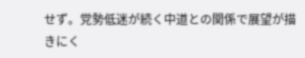せず。党勢低迷が続く中道との関係で展望が描きにく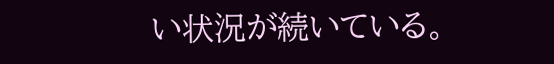い状況が続いている。